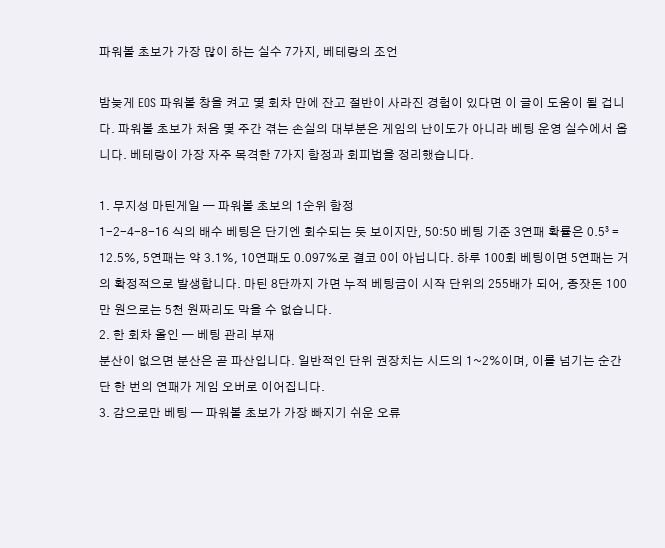파워볼 초보가 가장 많이 하는 실수 7가지, 베테랑의 조언

밤늦게 EOS 파워볼 창을 켜고 몇 회차 만에 잔고 절반이 사라진 경험이 있다면 이 글이 도움이 될 겁니다. 파워볼 초보가 처음 몇 주간 겪는 손실의 대부분은 게임의 난이도가 아니라 베팅 운영 실수에서 옵니다. 베테랑이 가장 자주 목격한 7가지 함정과 회피법을 정리했습니다.

1. 무지성 마틴게일 — 파워볼 초보의 1순위 함정
1-2-4-8-16 식의 배수 베팅은 단기엔 회수되는 듯 보이지만, 50:50 베팅 기준 3연패 확률은 0.5³ = 12.5%, 5연패는 약 3.1%, 10연패도 0.097%로 결코 0이 아닙니다. 하루 100회 베팅이면 5연패는 거의 확정적으로 발생합니다. 마틴 8단까지 가면 누적 베팅금이 시작 단위의 255배가 되어, 종잣돈 100만 원으로는 5천 원짜리도 막을 수 없습니다.
2. 한 회차 올인 — 베팅 관리 부재
분산이 없으면 분산은 곧 파산입니다. 일반적인 단위 권장치는 시드의 1~2%이며, 이를 넘기는 순간 단 한 번의 연패가 게임 오버로 이어집니다.
3. 감으로만 베팅 — 파워볼 초보가 가장 빠지기 쉬운 오류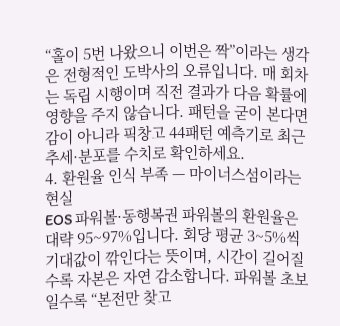“홀이 5번 나왔으니 이번은 짝”이라는 생각은 전형적인 도박사의 오류입니다. 매 회차는 독립 시행이며 직전 결과가 다음 확률에 영향을 주지 않습니다. 패턴을 굳이 본다면 감이 아니라 픽창고 44패턴 예측기로 최근 추세·분포를 수치로 확인하세요.
4. 환원율 인식 부족 — 마이너스섬이라는 현실
EOS 파워볼·동행복권 파워볼의 환원율은 대략 95~97%입니다. 회당 평균 3~5%씩 기대값이 깎인다는 뜻이며, 시간이 길어질수록 자본은 자연 감소합니다. 파워볼 초보일수록 “본전만 찾고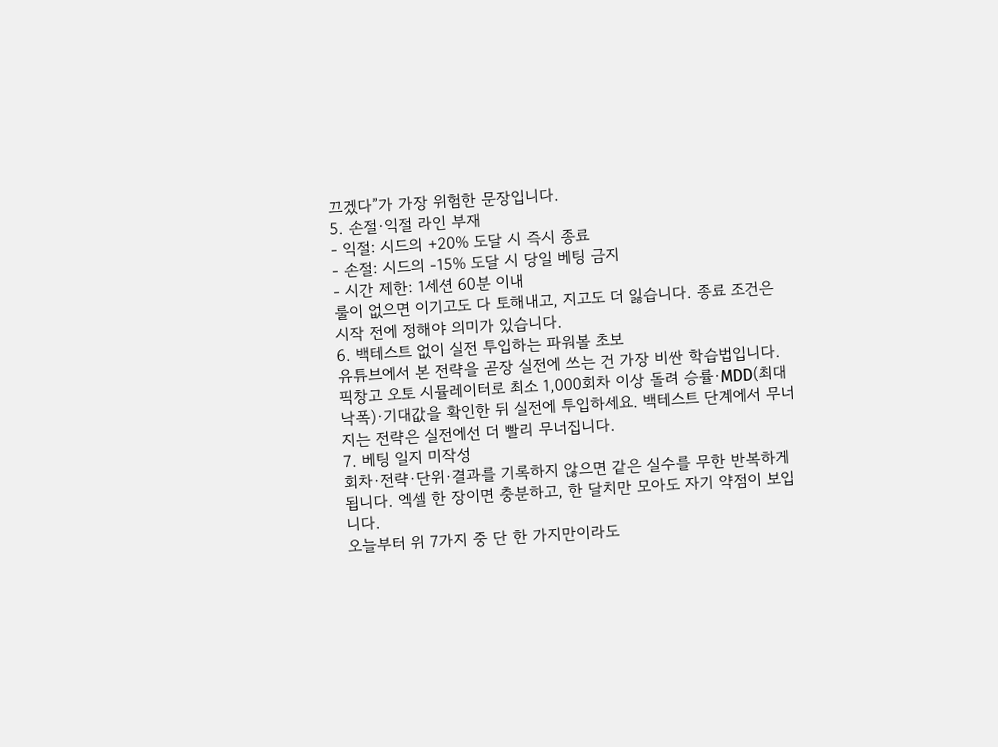끄겠다”가 가장 위험한 문장입니다.
5. 손절·익절 라인 부재
- 익절: 시드의 +20% 도달 시 즉시 종료
- 손절: 시드의 -15% 도달 시 당일 베팅 금지
- 시간 제한: 1세션 60분 이내
룰이 없으면 이기고도 다 토해내고, 지고도 더 잃습니다. 종료 조건은 시작 전에 정해야 의미가 있습니다.
6. 백테스트 없이 실전 투입하는 파워볼 초보
유튜브에서 본 전략을 곧장 실전에 쓰는 건 가장 비싼 학습법입니다. 픽창고 오토 시뮬레이터로 최소 1,000회차 이상 돌려 승률·MDD(최대낙폭)·기대값을 확인한 뒤 실전에 투입하세요. 백테스트 단계에서 무너지는 전략은 실전에선 더 빨리 무너집니다.
7. 베팅 일지 미작성
회차·전략·단위·결과를 기록하지 않으면 같은 실수를 무한 반복하게 됩니다. 엑셀 한 장이면 충분하고, 한 달치만 모아도 자기 약점이 보입니다.
오늘부터 위 7가지 중 단 한 가지만이라도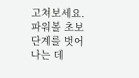고쳐보세요. 파워볼 초보 단계를 벗어나는 데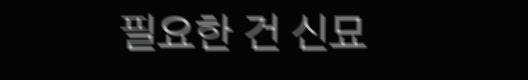필요한 건 신묘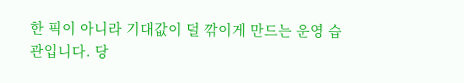한 픽이 아니라 기대값이 덜 깎이게 만드는 운영 습관입니다. 당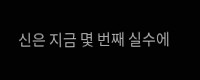신은 지금 몇 번째 실수에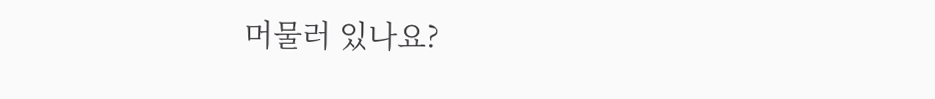머물러 있나요?